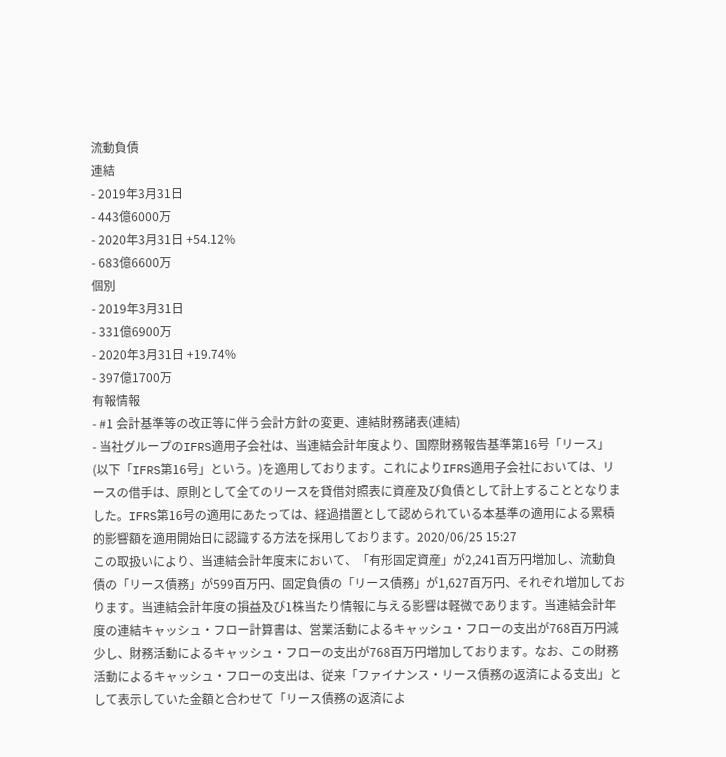流動負債
連結
- 2019年3月31日
- 443億6000万
- 2020年3月31日 +54.12%
- 683億6600万
個別
- 2019年3月31日
- 331億6900万
- 2020年3月31日 +19.74%
- 397億1700万
有報情報
- #1 会計基準等の改正等に伴う会計方針の変更、連結財務諸表(連結)
- 当社グループのIFRS適用子会社は、当連結会計年度より、国際財務報告基準第16号「リース」(以下「IFRS第16号」という。)を適用しております。これによりIFRS適用子会社においては、リースの借手は、原則として全てのリースを貸借対照表に資産及び負債として計上することとなりました。IFRS第16号の適用にあたっては、経過措置として認められている本基準の適用による累積的影響額を適用開始日に認識する方法を採用しております。2020/06/25 15:27
この取扱いにより、当連結会計年度末において、「有形固定資産」が2,241百万円増加し、流動負債の「リース債務」が599百万円、固定負債の「リース債務」が1,627百万円、それぞれ増加しております。当連結会計年度の損益及び1株当たり情報に与える影響は軽微であります。当連結会計年度の連結キャッシュ・フロー計算書は、営業活動によるキャッシュ・フローの支出が768百万円減少し、財務活動によるキャッシュ・フローの支出が768百万円増加しております。なお、この財務活動によるキャッシュ・フローの支出は、従来「ファイナンス・リース債務の返済による支出」として表示していた金額と合わせて「リース債務の返済によ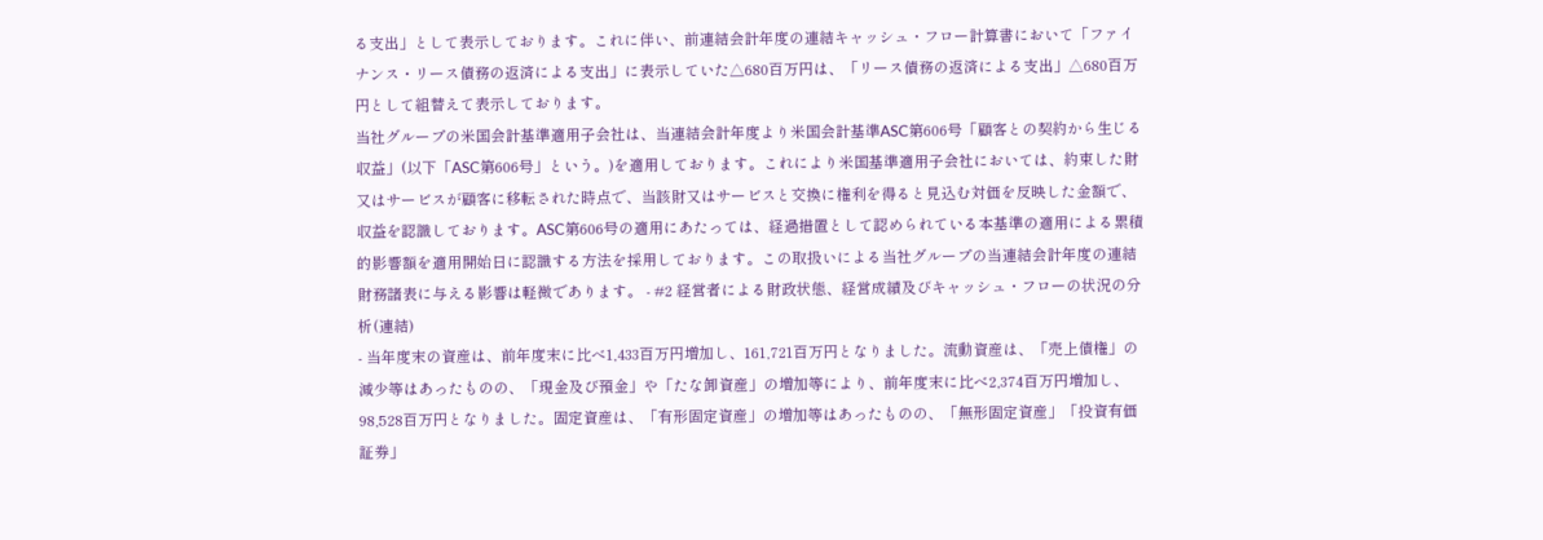る支出」として表示しております。これに伴い、前連結会計年度の連結キャッシュ・フロー計算書において「ファイナンス・リース債務の返済による支出」に表示していた△680百万円は、「リース債務の返済による支出」△680百万円として組替えて表示しております。
当社グループの米国会計基準適用子会社は、当連結会計年度より米国会計基準ASC第606号「顧客との契約から生じる収益」(以下「ASC第606号」という。)を適用しております。これにより米国基準適用子会社においては、約束した財又はサービスが顧客に移転された時点で、当該財又はサービスと交換に権利を得ると見込む対価を反映した金額で、収益を認識しております。ASC第606号の適用にあたっては、経過措置として認められている本基準の適用による累積的影響額を適用開始日に認識する方法を採用しております。この取扱いによる当社グループの当連結会計年度の連結財務諸表に与える影響は軽微であります。 - #2 経営者による財政状態、経営成績及びキャッシュ・フローの状況の分析(連結)
- 当年度末の資産は、前年度末に比べ1,433百万円増加し、161,721百万円となりました。流動資産は、「売上債権」の減少等はあったものの、「現金及び預金」や「たな卸資産」の増加等により、前年度末に比べ2,374百万円増加し、98,528百万円となりました。固定資産は、「有形固定資産」の増加等はあったものの、「無形固定資産」「投資有価証券」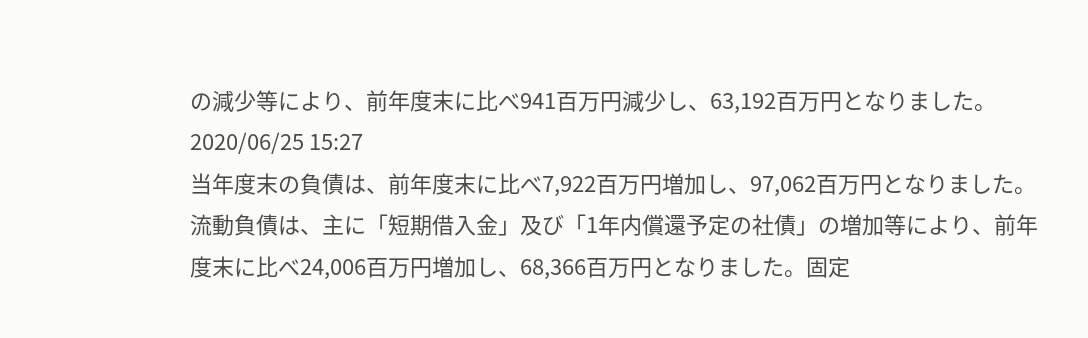の減少等により、前年度末に比べ941百万円減少し、63,192百万円となりました。2020/06/25 15:27
当年度末の負債は、前年度末に比べ7,922百万円増加し、97,062百万円となりました。流動負債は、主に「短期借入金」及び「1年内償還予定の社債」の増加等により、前年度末に比べ24,006百万円増加し、68,366百万円となりました。固定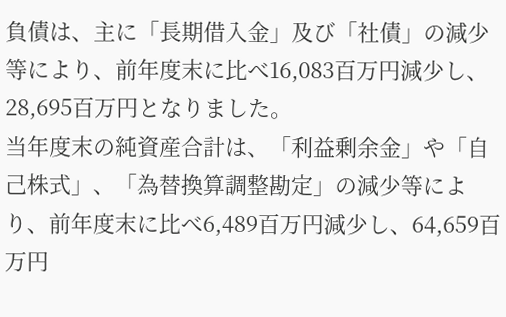負債は、主に「長期借入金」及び「社債」の減少等により、前年度末に比べ16,083百万円減少し、28,695百万円となりました。
当年度末の純資産合計は、「利益剰余金」や「自己株式」、「為替換算調整勘定」の減少等により、前年度末に比べ6,489百万円減少し、64,659百万円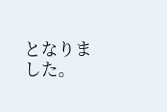となりました。